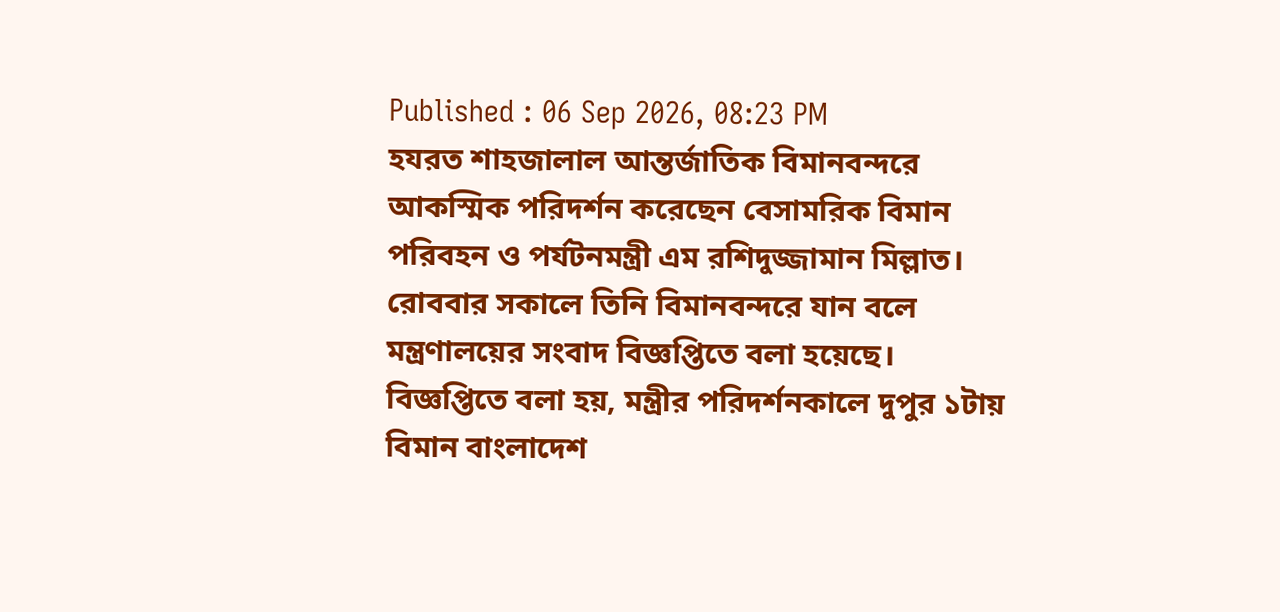Published : 06 Sep 2026, 08:23 PM
হযরত শাহজালাল আন্তর্জাতিক বিমানবন্দরে আকস্মিক পরিদর্শন করেছেন বেসামরিক বিমান পরিবহন ও পর্যটনমন্ত্রী এম রশিদুজ্জামান মিল্লাত।
রোববার সকালে তিনি বিমানবন্দরে যান বলে মন্ত্রণালয়ের সংবাদ বিজ্ঞপ্তিতে বলা হয়েছে।
বিজ্ঞপ্তিতে বলা হয়, মন্ত্রীর পরিদর্শনকালে দুপুর ১টায় বিমান বাংলাদেশ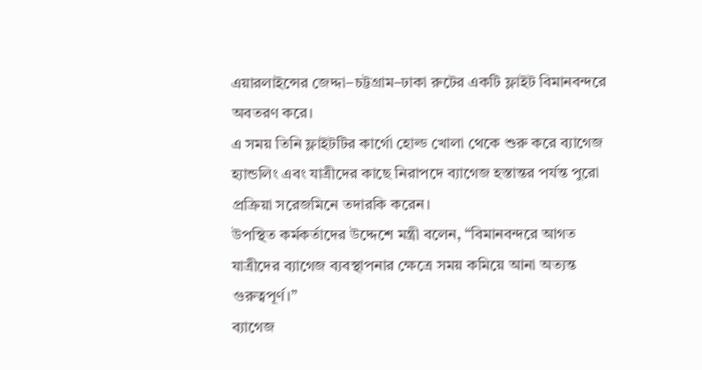এয়ারলাইন্সের জেদ্দা–চট্টগ্রাম–ঢাকা রুটের একটি ফ্লাইট বিমানবন্দরে অবতরণ করে।
এ সময় তিনি ফ্লাইটটির কার্গো হোল্ড খোলা থেকে শুরু করে ব্যাগেজ হ্যান্ডলিং এবং যাত্রীদের কাছে নিরাপদে ব্যাগেজ হস্তান্তর পর্যন্ত পুরো প্রক্রিয়া সরেজমিনে তদারকি করেন।
উপস্থিত কর্মকর্তাদের উদ্দেশে মন্ত্রী বলেন, “বিমানবন্দরে আগত যাত্রীদের ব্যাগেজ ব্যবস্থাপনার ক্ষেত্রে সময় কমিয়ে আনা অত্যন্ত গুরুত্বপূর্ণ।”
ব্যাগেজ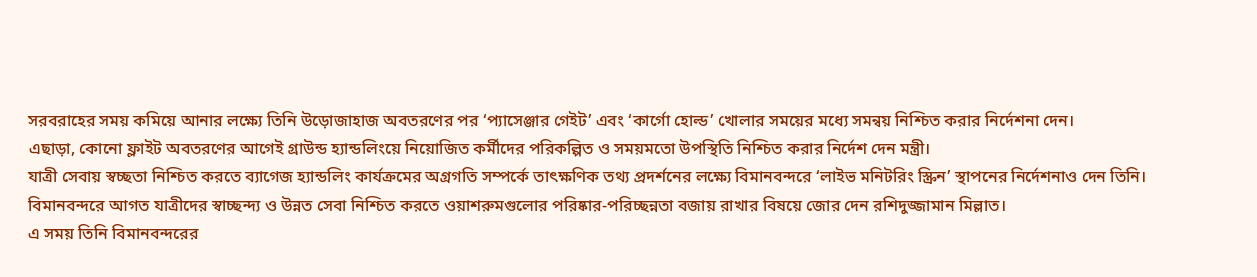সরবরাহের সময় কমিয়ে আনার লক্ষ্যে তিনি উড়োজাহাজ অবতরণের পর ‘প্যাসেঞ্জার গেইট’ এবং ‘কার্গো হোল্ড’ খোলার সময়ের মধ্যে সমন্বয় নিশ্চিত করার নির্দেশনা দেন।
এছাড়া, কোনো ফ্লাইট অবতরণের আগেই গ্রাউন্ড হ্যান্ডলিংয়ে নিয়োজিত কর্মীদের পরিকল্পিত ও সময়মতো উপস্থিতি নিশ্চিত করার নির্দেশ দেন মন্ত্রী।
যাত্রী সেবায় স্বচ্ছতা নিশ্চিত করতে ব্যাগেজ হ্যান্ডলিং কার্যক্রমের অগ্রগতি সম্পর্কে তাৎক্ষণিক তথ্য প্রদর্শনের লক্ষ্যে বিমানবন্দরে ‘লাইভ মনিটরিং স্ক্রিন’ স্থাপনের নির্দেশনাও দেন তিনি।
বিমানবন্দরে আগত যাত্রীদের স্বাচ্ছন্দ্য ও উন্নত সেবা নিশ্চিত করতে ওয়াশরুমগুলোর পরিষ্কার-পরিচ্ছন্নতা বজায় রাখার বিষয়ে জোর দেন রশিদুজ্জামান মিল্লাত।
এ সময় তিনি বিমানবন্দরের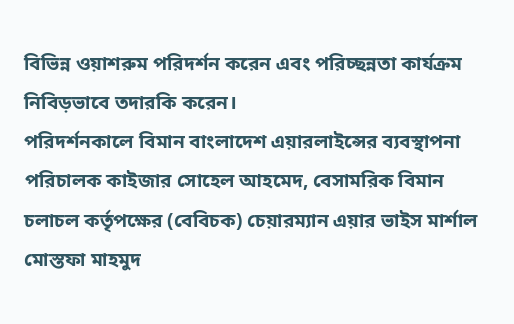বিভিন্ন ওয়াশরুম পরিদর্শন করেন এবং পরিচ্ছন্নতা কার্যক্রম নিবিড়ভাবে তদারকি করেন।
পরিদর্শনকালে বিমান বাংলাদেশ এয়ারলাইন্সের ব্যবস্থাপনা পরিচালক কাইজার সোহেল আহমেদ, বেসামরিক বিমান চলাচল কর্তৃপক্ষের (বেবিচক) চেয়ারম্যান এয়ার ভাইস মার্শাল মোস্তফা মাহমুদ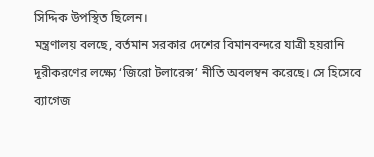সিদ্দিক উপস্থিত ছিলেন।
মন্ত্রণালয় বলছে, বর্তমান সরকার দেশের বিমানবন্দরে যাত্রী হয়রানি দূরীকরণের লক্ষ্যে ‘জিরো টলারেন্স’ নীতি অবলম্বন করেছে। সে হিসেবে ব্যাগেজ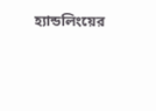হ্যান্ডলিংয়ের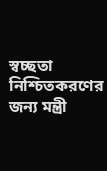স্বচ্ছতা নিশ্চিতকরণের জন্য মন্ত্রী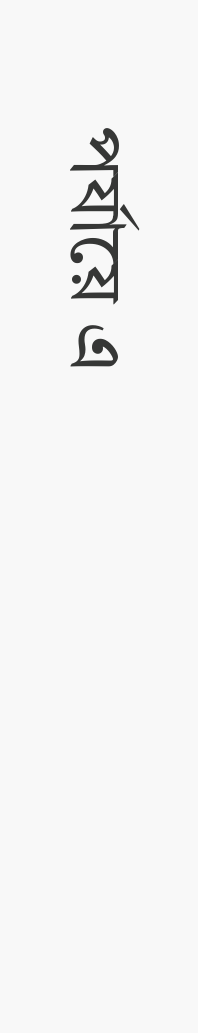পর্যায়ে এ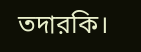তদারকি।